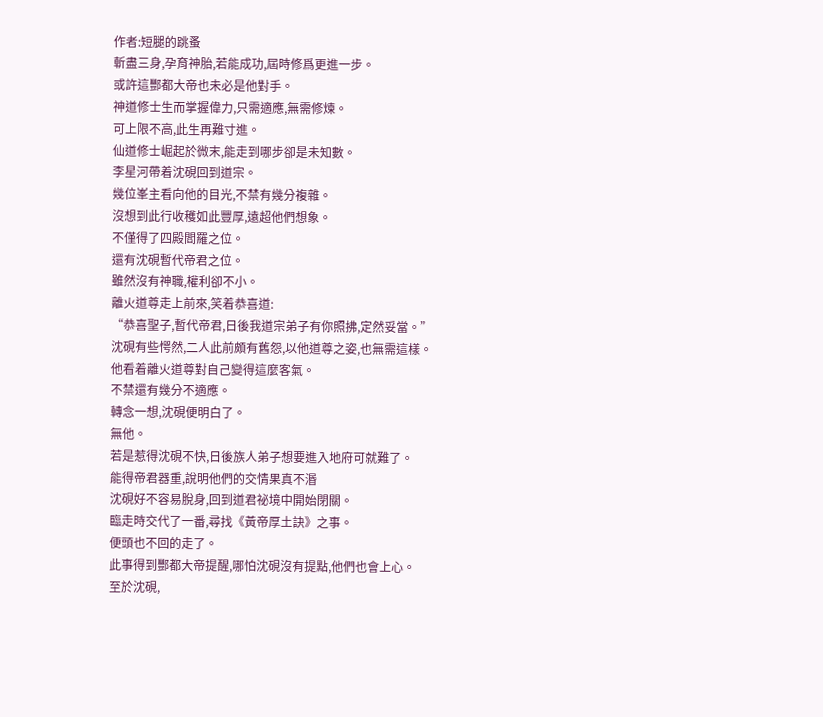作者:短腿的跳蚤
斬盡三身,孕育神胎,若能成功,屆時修爲更進一步。
或許這酆都大帝也未必是他對手。
神道修士生而掌握偉力,只需適應,無需修煉。
可上限不高,此生再難寸進。
仙道修士崛起於微末,能走到哪步卻是未知數。
李星河帶着沈硯回到道宗。
幾位峯主看向他的目光,不禁有幾分複雜。
沒想到此行收穫如此豐厚,遠超他們想象。
不僅得了四殿閻羅之位。
還有沈硯暫代帝君之位。
雖然沒有神職,權利卻不小。
離火道尊走上前來,笑着恭喜道:
“恭喜聖子,暫代帝君,日後我道宗弟子有你照拂,定然妥當。”
沈硯有些愕然,二人此前頗有舊怨,以他道尊之姿,也無需這樣。
他看着離火道尊對自己變得這麼客氣。
不禁還有幾分不適應。
轉念一想,沈硯便明白了。
無他。
若是惹得沈硯不快,日後族人弟子想要進入地府可就難了。
能得帝君器重,說明他們的交情果真不湣
沈硯好不容易脫身,回到道君祕境中開始閉關。
臨走時交代了一番,尋找《黃帝厚土訣》之事。
便頭也不回的走了。
此事得到酆都大帝提醒,哪怕沈硯沒有提點,他們也會上心。
至於沈硯,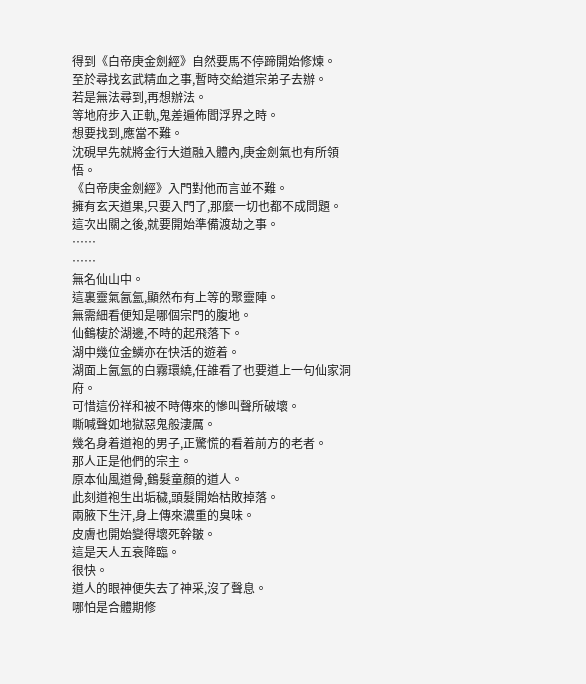得到《白帝庚金劍經》自然要馬不停蹄開始修煉。
至於尋找玄武精血之事,暫時交給道宗弟子去辦。
若是無法尋到,再想辦法。
等地府步入正軌,鬼差遍佈閻浮界之時。
想要找到,應當不難。
沈硯早先就將金行大道融入體內,庚金劍氣也有所領悟。
《白帝庚金劍經》入門對他而言並不難。
擁有玄天道果,只要入門了,那麼一切也都不成問題。
這次出關之後,就要開始準備渡劫之事。
……
……
無名仙山中。
這裏靈氣氤氳,顯然布有上等的聚靈陣。
無需細看便知是哪個宗門的腹地。
仙鶴棲於湖邊,不時的起飛落下。
湖中幾位金鱗亦在快活的遊着。
湖面上氤氳的白霧環繞,任誰看了也要道上一句仙家洞府。
可惜這份祥和被不時傳來的慘叫聲所破壞。
嘶喊聲如地獄惡鬼般淒厲。
幾名身着道袍的男子,正驚慌的看着前方的老者。
那人正是他們的宗主。
原本仙風道骨,鶴髮童顏的道人。
此刻道袍生出垢穢,頭髮開始枯敗掉落。
兩腋下生汗,身上傳來濃重的臭味。
皮膚也開始變得壞死幹皺。
這是天人五衰降臨。
很快。
道人的眼神便失去了神采,沒了聲息。
哪怕是合體期修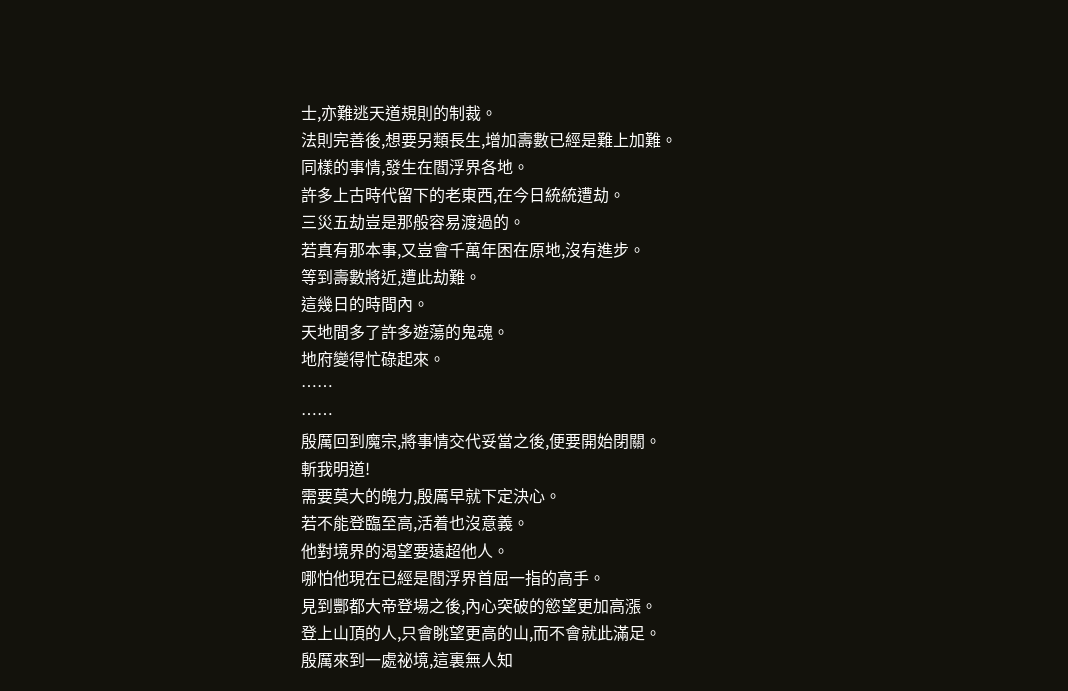士,亦難逃天道規則的制裁。
法則完善後,想要另類長生,增加壽數已經是難上加難。
同樣的事情,發生在閻浮界各地。
許多上古時代留下的老東西,在今日統統遭劫。
三災五劫豈是那般容易渡過的。
若真有那本事,又豈會千萬年困在原地,沒有進步。
等到壽數將近,遭此劫難。
這幾日的時間內。
天地間多了許多遊蕩的鬼魂。
地府變得忙碌起來。
……
……
殷厲回到魔宗,將事情交代妥當之後,便要開始閉關。
斬我明道!
需要莫大的魄力,殷厲早就下定決心。
若不能登臨至高,活着也沒意義。
他對境界的渴望要遠超他人。
哪怕他現在已經是閻浮界首屈一指的高手。
見到酆都大帝登場之後,內心突破的慾望更加高漲。
登上山頂的人,只會眺望更高的山,而不會就此滿足。
殷厲來到一處祕境,這裏無人知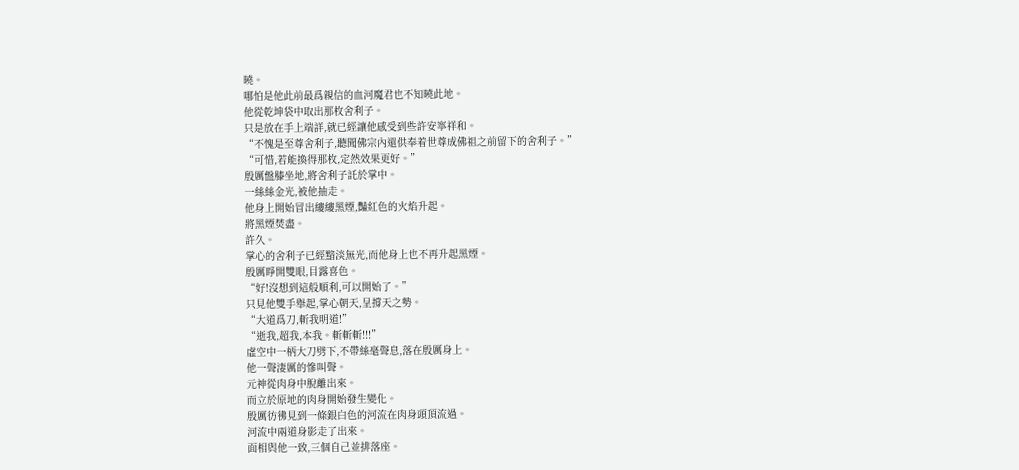曉。
哪怕是他此前最爲親信的血河魔君也不知曉此地。
他從乾坤袋中取出那枚舍利子。
只是放在手上端詳,就已經讓他感受到些許安寧祥和。
“不愧是至尊舍利子,聽聞佛宗內還供奉着世尊成佛祖之前留下的舍利子。”
“可惜,若能換得那枚,定然效果更好。”
殷厲盤膝坐地,將舍利子託於掌中。
一絲絲金光,被他抽走。
他身上開始冒出縷縷黑煙,豔紅色的火焰升起。
將黑煙焚盡。
許久。
掌心的舍利子已經黯淡無光,而他身上也不再升起黑煙。
殷厲睜開雙眼,目露喜色。
“好!沒想到這般順利,可以開始了。”
只見他雙手舉起,掌心朝天,呈撐天之勢。
“大道爲刀,斬我明道!”
“逝我,超我,本我。斬斬斬!!!”
虛空中一柄大刀劈下,不帶絲毫聲息,落在殷厲身上。
他一聲淒厲的慘叫聲。
元神從肉身中脫離出來。
而立於原地的肉身開始發生變化。
殷厲彷彿見到一條銀白色的河流在肉身頭頂流過。
河流中兩道身影走了出來。
面相與他一致,三個自己並排落座。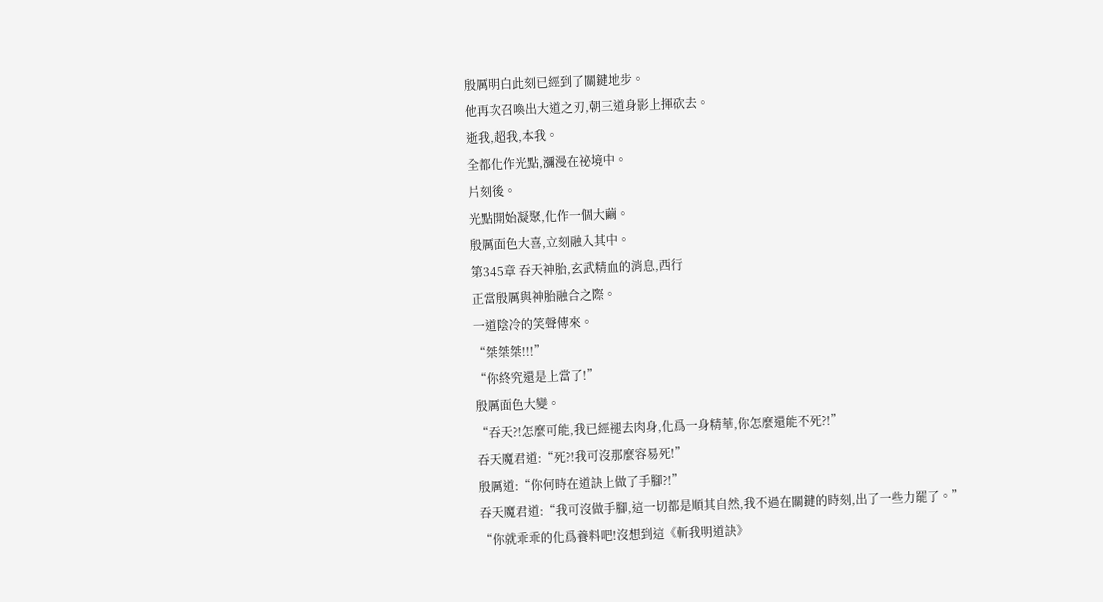殷厲明白此刻已經到了關鍵地步。
他再次召喚出大道之刃,朝三道身影上揮砍去。
逝我,超我,本我。
全都化作光點,瀰漫在祕境中。
片刻後。
光點開始凝聚,化作一個大繭。
殷厲面色大喜,立刻融入其中。
第345章 吞天神胎,玄武精血的消息,西行
正當殷厲與神胎融合之際。
一道陰冷的笑聲傳來。
“桀桀桀!!!”
“你終究還是上當了!”
殷厲面色大變。
“吞天?!怎麼可能,我已經褪去肉身,化爲一身精華,你怎麼還能不死?!”
吞天魔君道:“死?!我可沒那麼容易死!”
殷厲道:“你何時在道訣上做了手腳?!”
吞天魔君道:“我可沒做手腳,這一切都是順其自然,我不過在關鍵的時刻,出了一些力罷了。”
“你就乖乖的化爲養料吧!沒想到這《斬我明道訣》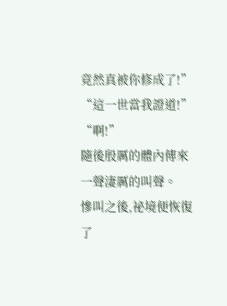竟然真被你修成了!”
“這一世當我證道!”
“啊!”
隨後殷厲的體內傳來一聲淒厲的叫聲。
慘叫之後,祕境便恢復了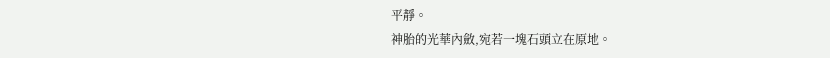平靜。
神胎的光華內斂,宛若一塊石頭立在原地。